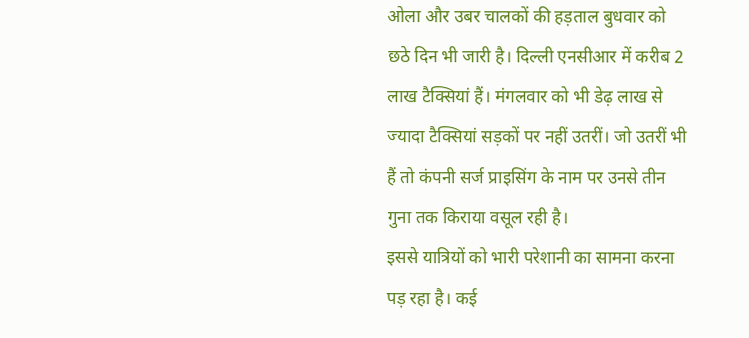ओला और उबर चालकों की हड़ताल बुधवार को छठे दिन भी जारी है। दिल्ली एनसीआर में करीब 2 लाख टैक्सियां हैं। मंगलवार को भी डेढ़ लाख से ज्यादा टैक्सियां सड़कों पर नहीं उतरीं। जो उतरीं भी हैं तो कंपनी सर्ज प्राइसिंग के नाम पर उनसे तीन गुना तक किराया वसूल रही है।
इससे यात्रियों को भारी परेशानी का सामना करना पड़ रहा है। कई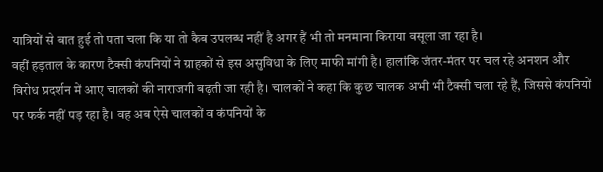यात्रियों से बात हुई तो पता चला कि या तो कैब उपलब्ध नहीं है अगर हैं भी तो मनमाना किराया वसूला जा रहा है।
वहीं हड़ताल के कारण टैक्सी कंपनियों ने ग्राहकों से इस असुविधा के लिए माफी मांगी है। हालांकि जंतर-मंतर पर चल रहे अनशन और विरोध प्रदर्शन में आए चालकों की नाराजगी बढ़ती जा रही है। चालकों ने कहा कि कुछ चालक अभी भी टैक्सी चला रहे हैं, जिससे कंपनियों पर फर्क नहीं पड़ रहा है। वह अब ऐसे चालकों व कंपनियों के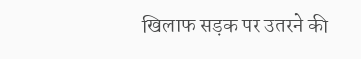खिलाफ सड़क पर उतरने की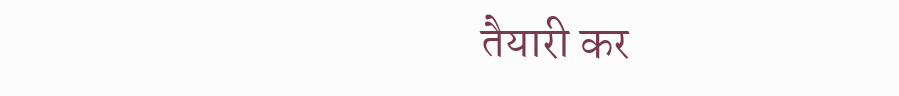तैयारी कर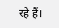रहे हैं।